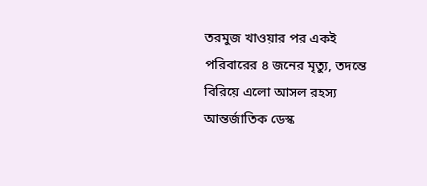তরমুজ খাওয়ার পর একই পরিবারের ৪ জনের মৃত্যু, তদন্তে বিরিয়ে এলো আসল রহস্য
আন্তর্জাতিক ডেস্ক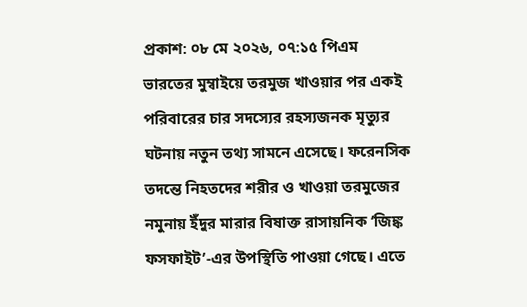প্রকাশ: ০৮ মে ২০২৬, ০৭:১৫ পিএম
ভারতের মুম্বাইয়ে তরমুজ খাওয়ার পর একই পরিবারের চার সদস্যের রহস্যজনক মৃত্যুর ঘটনায় নতুন তথ্য সামনে এসেছে। ফরেনসিক তদন্তে নিহতদের শরীর ও খাওয়া তরমুজের নমুনায় ইঁদুর মারার বিষাক্ত রাসায়নিক ‘জিঙ্ক ফসফাইট’-এর উপস্থিতি পাওয়া গেছে। এতে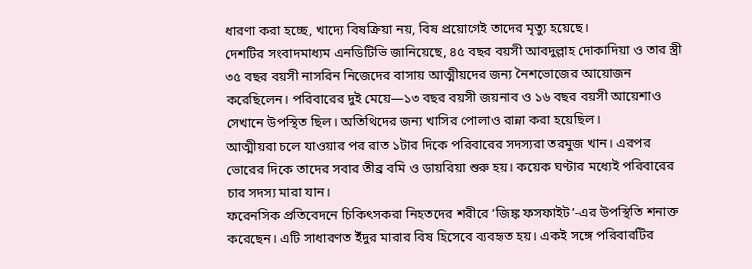ধারণা করা হচ্ছে, খাদ্যে বিষক্রিয়া নয়, বিষ প্রয়োগেই তাদের মৃত্যু হয়েছে।
দেশটির সংবাদমাধ্যম এনডিটিভি জানিয়েছে, ৪৫ বছর বয়সী আবদুল্লাহ দোকাদিয়া ও তার স্ত্রী ৩৫ বছর বয়সী নাসরিন নিজেদের বাসায় আত্মীয়দের জন্য নৈশভোজের আয়োজন করেছিলেন। পরিবারের দুই মেয়ে—১৩ বছর বয়সী জয়নাব ও ১৬ বছর বয়সী আয়েশাও সেখানে উপস্থিত ছিল। অতিথিদের জন্য খাসির পোলাও রান্না করা হয়েছিল।
আত্মীয়রা চলে যাওয়ার পর রাত ১টার দিকে পরিবারের সদস্যরা তরমুজ খান। এরপর ভোরের দিকে তাদের সবার তীব্র বমি ও ডায়রিয়া শুরু হয়। কয়েক ঘণ্টার মধ্যেই পরিবারের চার সদস্য মারা যান।
ফরেনসিক প্রতিবেদনে চিকিৎসকরা নিহতদের শরীরে ‘জিঙ্ক ফসফাইট’-এর উপস্থিতি শনাক্ত করেছেন। এটি সাধারণত ইঁদুর মারার বিষ হিসেবে ব্যবহৃত হয়। একই সঙ্গে পরিবারটির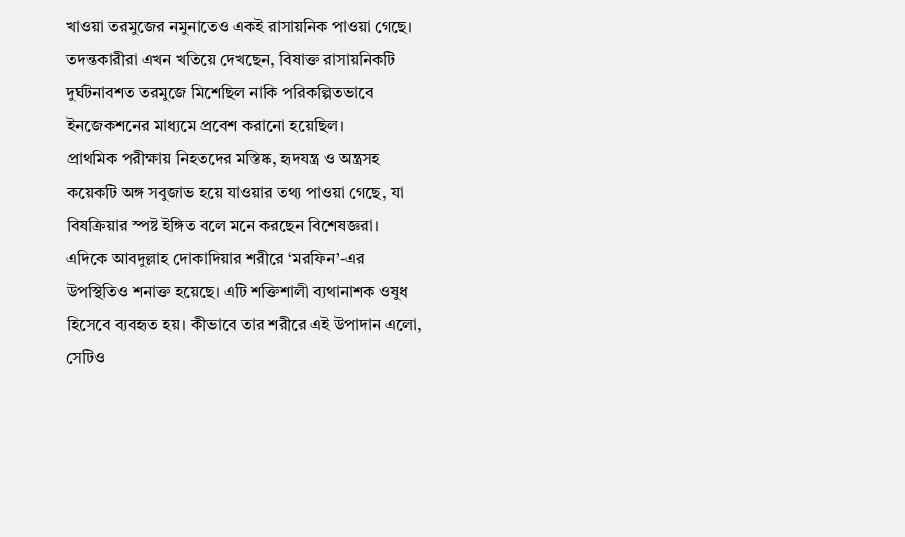খাওয়া তরমুজের নমুনাতেও একই রাসায়নিক পাওয়া গেছে।
তদন্তকারীরা এখন খতিয়ে দেখছেন, বিষাক্ত রাসায়নিকটি দুর্ঘটনাবশত তরমুজে মিশেছিল নাকি পরিকল্পিতভাবে ইনজেকশনের মাধ্যমে প্রবেশ করানো হয়েছিল।
প্রাথমিক পরীক্ষায় নিহতদের মস্তিষ্ক, হৃদযন্ত্র ও অন্ত্রসহ কয়েকটি অঙ্গ সবুজাভ হয়ে যাওয়ার তথ্য পাওয়া গেছে, যা বিষক্রিয়ার স্পষ্ট ইঙ্গিত বলে মনে করছেন বিশেষজ্ঞরা।
এদিকে আবদুল্লাহ দোকাদিয়ার শরীরে ‘মরফিন’-এর উপস্থিতিও শনাক্ত হয়েছে। এটি শক্তিশালী ব্যথানাশক ওষুধ হিসেবে ব্যবহৃত হয়। কীভাবে তার শরীরে এই উপাদান এলো, সেটিও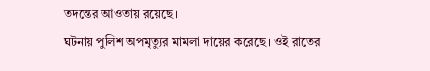তদন্তের আওতায় রয়েছে।
ঘটনায় পুলিশ অপমৃত্যুর মামলা দায়ের করেছে। ওই রাতের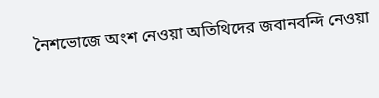নৈশভোজে অংশ নেওয়া অতিথিদের জবানবন্দি নেওয়া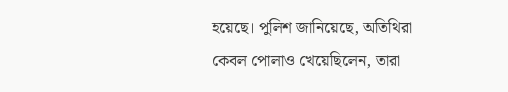হয়েছে। পুলিশ জানিয়েছে, অতিথিরা কেবল পোলাও খেয়েছিলেন, তারা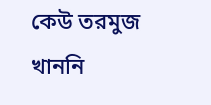কেউ তরমুজ খাননি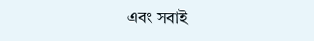এবং সবাই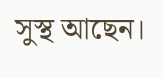সুস্থ আছেন।